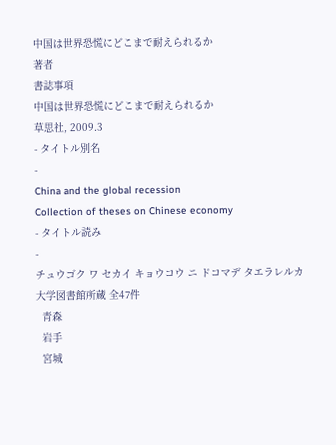中国は世界恐慌にどこまで耐えられるか
著者
書誌事項
中国は世界恐慌にどこまで耐えられるか
草思社, 2009.3
- タイトル別名
-
China and the global recession
Collection of theses on Chinese economy
- タイトル読み
-
チュウゴク ワ セカイ キョウコウ ニ ドコマデ タエラレルカ
大学図書館所蔵 全47件
  青森
  岩手
  宮城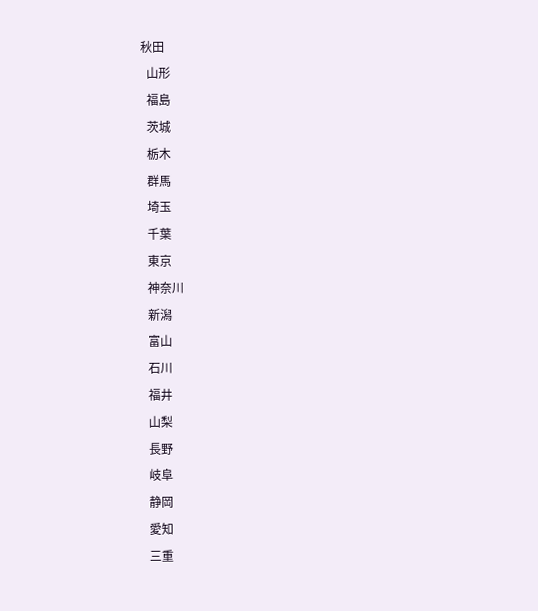秋田
  山形
  福島
  茨城
  栃木
  群馬
  埼玉
  千葉
  東京
  神奈川
  新潟
  富山
  石川
  福井
  山梨
  長野
  岐阜
  静岡
  愛知
  三重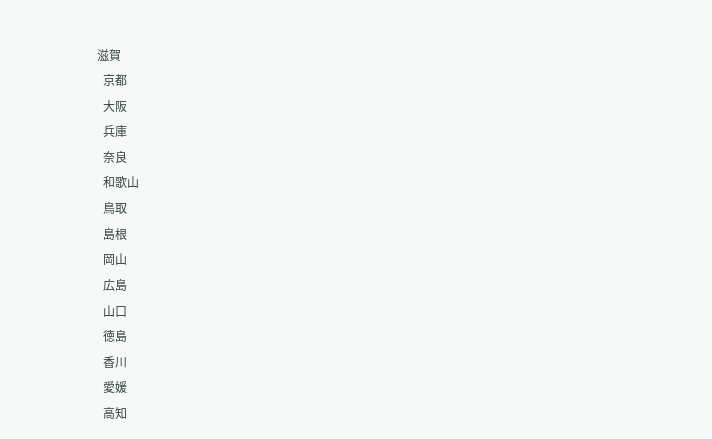滋賀
  京都
  大阪
  兵庫
  奈良
  和歌山
  鳥取
  島根
  岡山
  広島
  山口
  徳島
  香川
  愛媛
  高知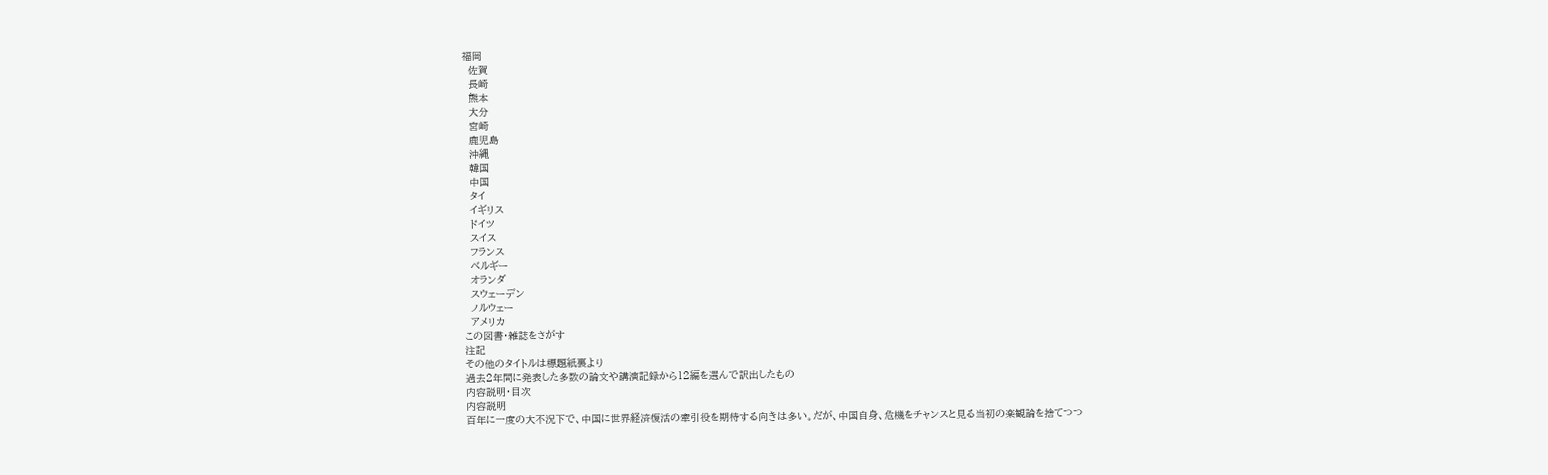福岡
  佐賀
  長崎
  熊本
  大分
  宮崎
  鹿児島
  沖縄
  韓国
  中国
  タイ
  イギリス
  ドイツ
  スイス
  フランス
  ベルギー
  オランダ
  スウェーデン
  ノルウェー
  アメリカ
この図書・雑誌をさがす
注記
その他のタイトルは標題紙裏より
過去2年間に発表した多数の論文や講演記録から12編を選んで訳出したもの
内容説明・目次
内容説明
百年に一度の大不況下で、中国に世界経済復活の牽引役を期待する向きは多い。だが、中国自身、危機をチャンスと見る当初の楽観論を捨てつつ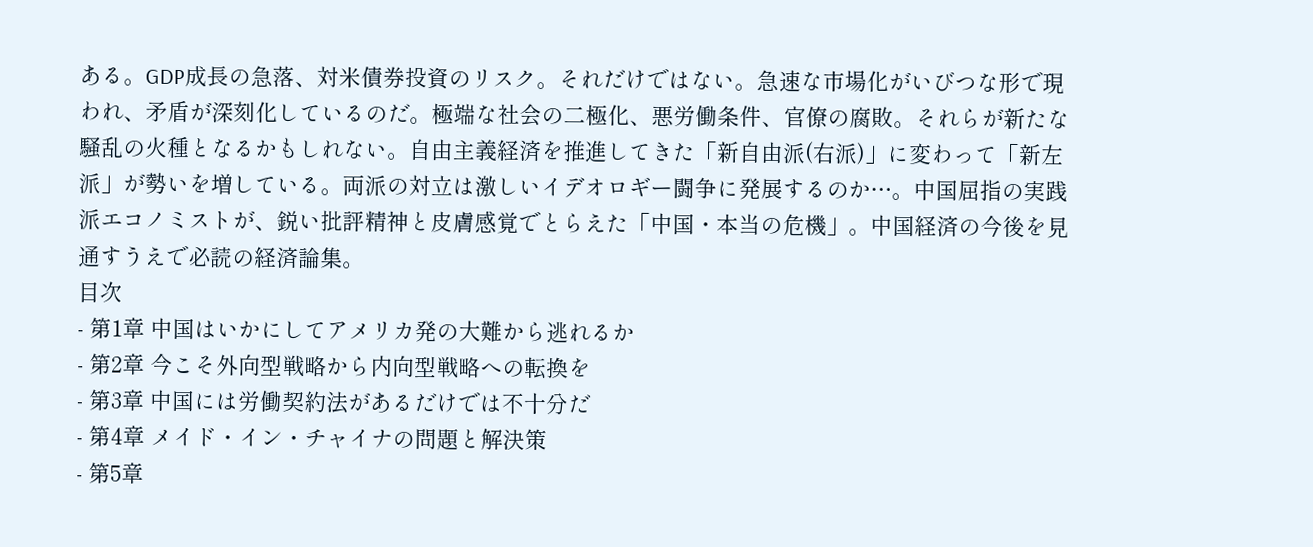ある。GDP成長の急落、対米債券投資のリスク。それだけではない。急速な市場化がいびつな形で現われ、矛盾が深刻化しているのだ。極端な社会の二極化、悪労働条件、官僚の腐敗。それらが新たな騒乱の火種となるかもしれない。自由主義経済を推進してきた「新自由派(右派)」に変わって「新左派」が勢いを増している。両派の対立は激しいイデオロギー闘争に発展するのか…。中国屈指の実践派エコノミストが、鋭い批評精神と皮膚感覚でとらえた「中国・本当の危機」。中国経済の今後を見通すうえで必読の経済論集。
目次
- 第1章 中国はいかにしてアメリカ発の大難から逃れるか
- 第2章 今こそ外向型戦略から内向型戦略への転換を
- 第3章 中国には労働契約法があるだけでは不十分だ
- 第4章 メイド・イン・チャイナの問題と解決策
- 第5章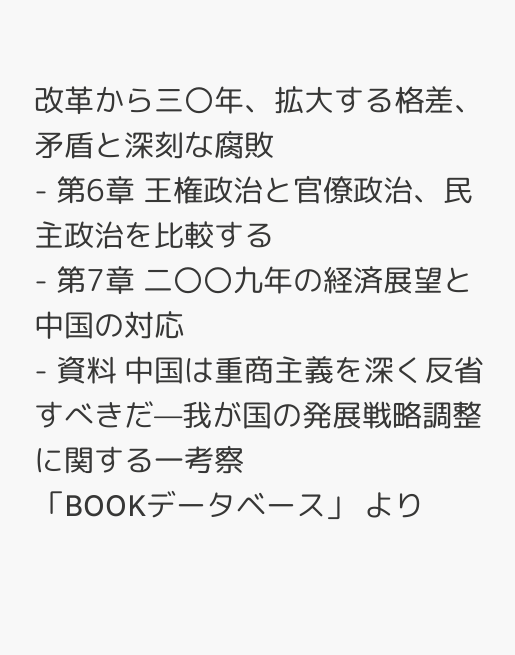改革から三〇年、拡大する格差、矛盾と深刻な腐敗
- 第6章 王権政治と官僚政治、民主政治を比較する
- 第7章 二〇〇九年の経済展望と中国の対応
- 資料 中国は重商主義を深く反省すべきだ—我が国の発展戦略調整に関する一考察
「BOOKデータベース」 より